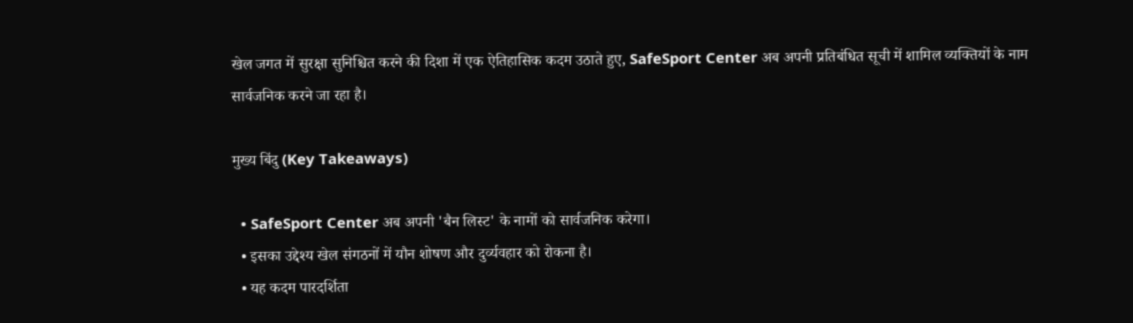खेल जगत में सुरक्षा सुनिश्चित करने की दिशा में एक ऐतिहासिक कदम उठाते हुए, SafeSport Center अब अपनी प्रतिबंधित सूची में शामिल व्यक्तियों के नाम सार्वजनिक करने जा रहा है।

मुख्य बिंदु (Key Takeaways)

  • SafeSport Center अब अपनी 'बैन लिस्ट' के नामों को सार्वजनिक करेगा।
  • इसका उद्देश्य खेल संगठनों में यौन शोषण और दुर्व्यवहार को रोकना है।
  • यह कदम पारदर्शिता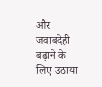और जवाबदेही बढ़ाने के लिए उठाया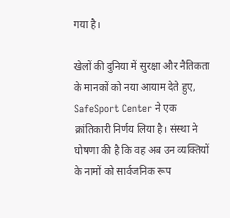गया है।

खेलों की दुनिया में सुरक्षा और नैतिकता के मानकों को नया आयाम देते हुए, SafeSport Center ने एक क्रांतिकारी निर्णय लिया है। संस्था ने घोषणा की है कि वह अब उन व्यक्तियों के नामों को सार्वजनिक रूप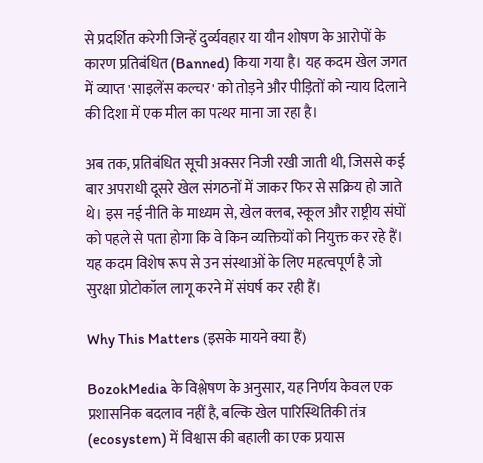से प्रदर्शित करेगी जिन्हें दुर्व्यवहार या यौन शोषण के आरोपों के कारण प्रतिबंधित (Banned) किया गया है। यह कदम खेल जगत में व्याप्त 'साइलेंस कल्चर' को तोड़ने और पीड़ितों को न्याय दिलाने की दिशा में एक मील का पत्थर माना जा रहा है।

अब तक, प्रतिबंधित सूची अक्सर निजी रखी जाती थी, जिससे कई बार अपराधी दूसरे खेल संगठनों में जाकर फिर से सक्रिय हो जाते थे। इस नई नीति के माध्यम से, खेल क्लब, स्कूल और राष्ट्रीय संघों को पहले से पता होगा कि वे किन व्यक्तियों को नियुक्त कर रहे हैं। यह कदम विशेष रूप से उन संस्थाओं के लिए महत्वपूर्ण है जो सुरक्षा प्रोटोकॉल लागू करने में संघर्ष कर रही हैं।

Why This Matters (इसके मायने क्या हैं)

BozokMedia के विश्लेषण के अनुसार, यह निर्णय केवल एक प्रशासनिक बदलाव नहीं है, बल्कि खेल पारिस्थितिकी तंत्र (ecosystem) में विश्वास की बहाली का एक प्रयास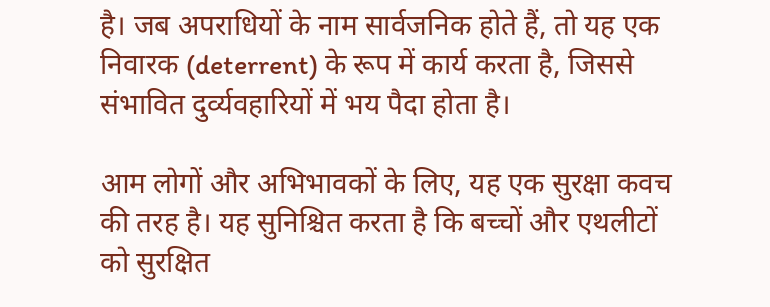है। जब अपराधियों के नाम सार्वजनिक होते हैं, तो यह एक निवारक (deterrent) के रूप में कार्य करता है, जिससे संभावित दुर्व्यवहारियों में भय पैदा होता है।

आम लोगों और अभिभावकों के लिए, यह एक सुरक्षा कवच की तरह है। यह सुनिश्चित करता है कि बच्चों और एथलीटों को सुरक्षित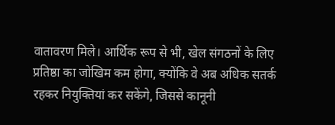वातावरण मिले। आर्थिक रूप से भी, खेल संगठनों के लिए प्रतिष्ठा का जोखिम कम होगा, क्योंकि वे अब अधिक सतर्क रहकर नियुक्तियां कर सकेंगे, जिससे कानूनी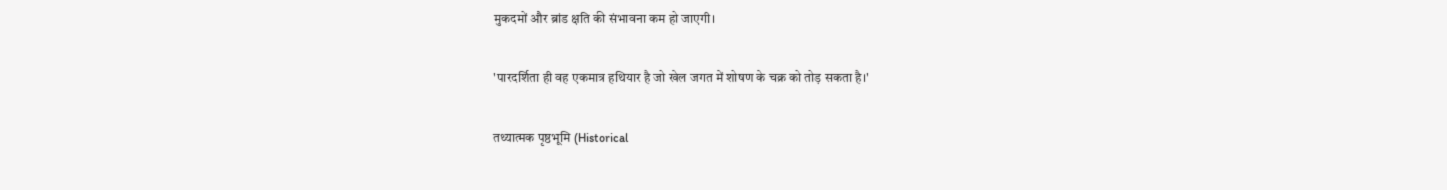मुकदमों और ब्रांड क्षति की संभावना कम हो जाएगी।

'पारदर्शिता ही वह एकमात्र हथियार है जो खेल जगत में शोषण के चक्र को तोड़ सकता है।'

तथ्यात्मक पृष्ठभूमि (Historical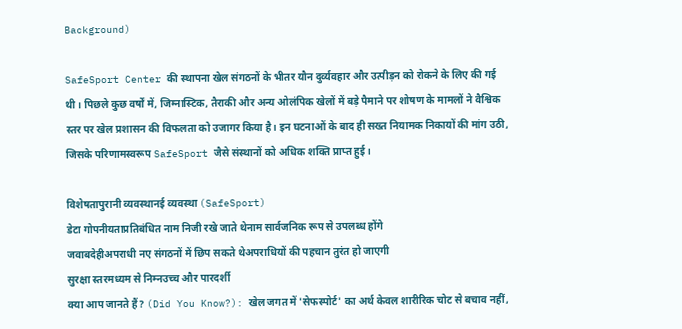Background)

SafeSport Center की स्थापना खेल संगठनों के भीतर यौन दुर्व्यवहार और उत्पीड़न को रोकने के लिए की गई थी। पिछले कुछ वर्षों में, जिम्नास्टिक, तैराकी और अन्य ओलंपिक खेलों में बड़े पैमाने पर शोषण के मामलों ने वैश्विक स्तर पर खेल प्रशासन की विफलता को उजागर किया है। इन घटनाओं के बाद ही सख्त नियामक निकायों की मांग उठी, जिसके परिणामस्वरूप SafeSport जैसे संस्थानों को अधिक शक्ति प्राप्त हुई।

विशेषतापुरानी व्यवस्थानई व्यवस्था (SafeSport)
डेटा गोपनीयताप्रतिबंधित नाम निजी रखे जाते थेनाम सार्वजनिक रूप से उपलब्ध होंगे
जवाबदेहीअपराधी नए संगठनों में छिप सकते थेअपराधियों की पहचान तुरंत हो जाएगी
सुरक्षा स्तरमध्यम से निम्नउच्च और पारदर्शी
क्या आप जानते हैं? (Did You Know?): खेल जगत में 'सेफस्पोर्ट' का अर्थ केवल शारीरिक चोट से बचाव नहीं,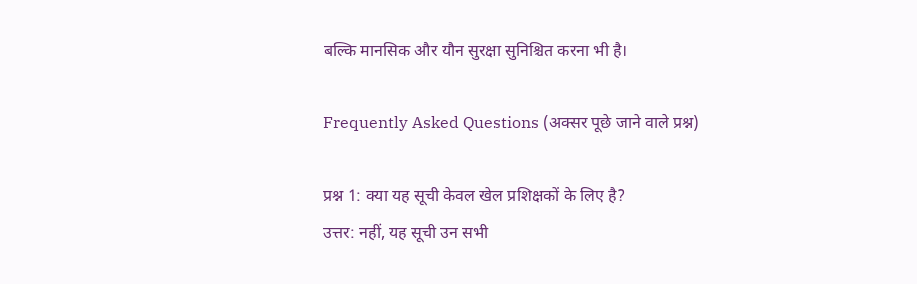बल्कि मानसिक और यौन सुरक्षा सुनिश्चित करना भी है।

Frequently Asked Questions (अक्सर पूछे जाने वाले प्रश्न)

प्रश्न 1: क्या यह सूची केवल खेल प्रशिक्षकों के लिए है?
उत्तर: नहीं, यह सूची उन सभी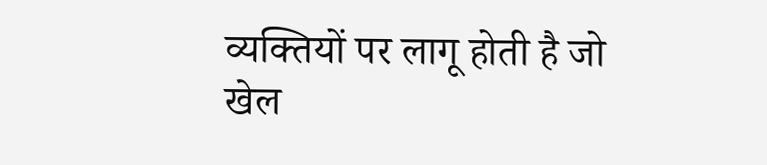व्यक्तियों पर लागू होती है जो खेल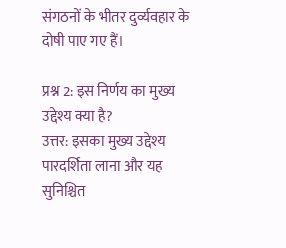संगठनों के भीतर दुर्व्यवहार के दोषी पाए गए हैं।

प्रश्न 2: इस निर्णय का मुख्य उद्देश्य क्या है?
उत्तर: इसका मुख्य उद्देश्य पारदर्शिता लाना और यह सुनिश्चित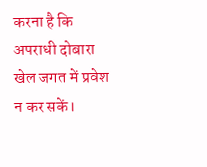करना है कि अपराधी दोबारा खेल जगत में प्रवेश न कर सकें।